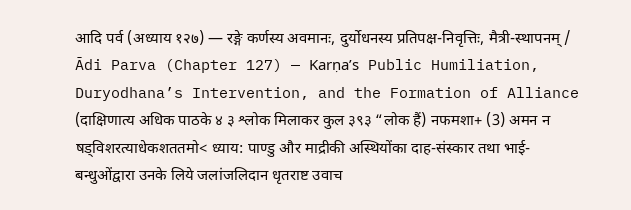आदि पर्व (अध्याय १२७) — रङ्गे कर्णस्य अवमानः, दुर्योधनस्य प्रतिपक्ष-निवृत्तिः, मैत्री-स्थापनम् / Ādi Parva (Chapter 127) — Karṇa’s Public Humiliation, Duryodhana’s Intervention, and the Formation of Alliance
(दाक्षिणात्य अधिक पाठके ४ ३ श्लोक मिलाकर कुल ३९३ “लोक हैं) नफमशा+ (3) अमन न षड्विशरत्याधेकशततमो< ध्याय: पाण्डु और माद्रीकी अस्थियोंका दाह-संस्कार तथा भाई- बन्धुओंद्वारा उनके लिये जलांजलिदान धृतराष्ट उवाच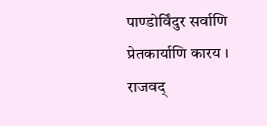पाण्डोर्विंदुर सर्वाणि प्रेतकार्याणि कारय । राजवद्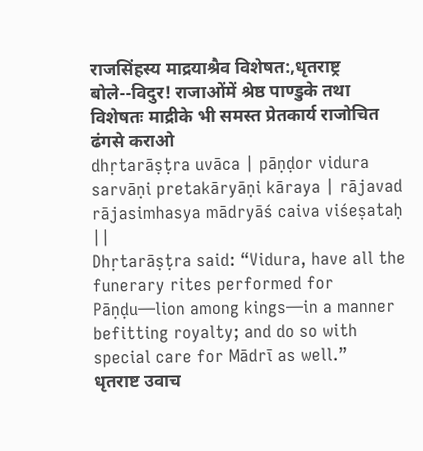राजसिंहस्य माद्रयाश्रैव विशेषत:,धृतराष्ट्र बोले--विदुर! राजाओंमें श्रेष्ठ पाण्डुके तथा विशेषतः माद्रीके भी समस्त प्रेतकार्य राजोचित ढंगसे कराओ
dhṛtarāṣṭra uvāca | pāṇḍor vidura sarvāṇi pretakāryāṇi kāraya | rājavad rājasimhasya mādryāś caiva viśeṣataḥ ||
Dhṛtarāṣṭra said: “Vidura, have all the funerary rites performed for Pāṇḍu—lion among kings—in a manner befitting royalty; and do so with special care for Mādrī as well.”
धृतराष्ट उवाच